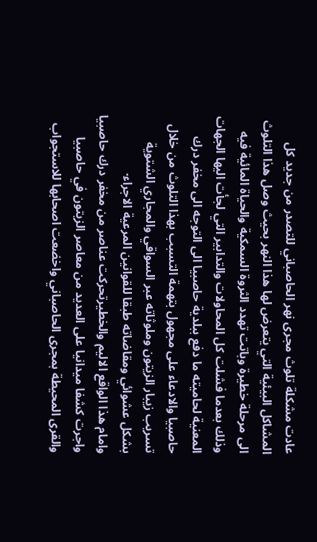عادت مشكلة تلوث مجرى نهر الحاصباني للتصدر من جديد كل المشاكل البيئية التي يتعرض لها هذا النهر بحيث وصل هذا التلوث الى مرحلة خطيرة وباتت تهدد الثروة السمكية والحياة المائية فيه وذلك بعدما فشلت كل المحاولات والتدابير التي لجأت اليها الجهات المعنية لحاميته ما دفع ببلدية حاصبيا الى التوجه الى مخفر درك حاصبيا والادعاء على مجهول بتهمة التسبب بهذا التلوث من خلال تسريب زيبار الزيتون وملوثاته عبر السواقي والمجاري الشتوية بشكل عشوائي ومقاضاته طبقا للقوانين المرعية الاجراء·
وامام هذا الواقع الاليم والخطيرتحركت عناصر من مخفر درك حاصبيا واجرت كشفا ميدانيا على العديد من معاصر الزيتون في حاصبيا والقرى المحيطة بمجرى الحاصباني واخضعت اصحابها للاستجواب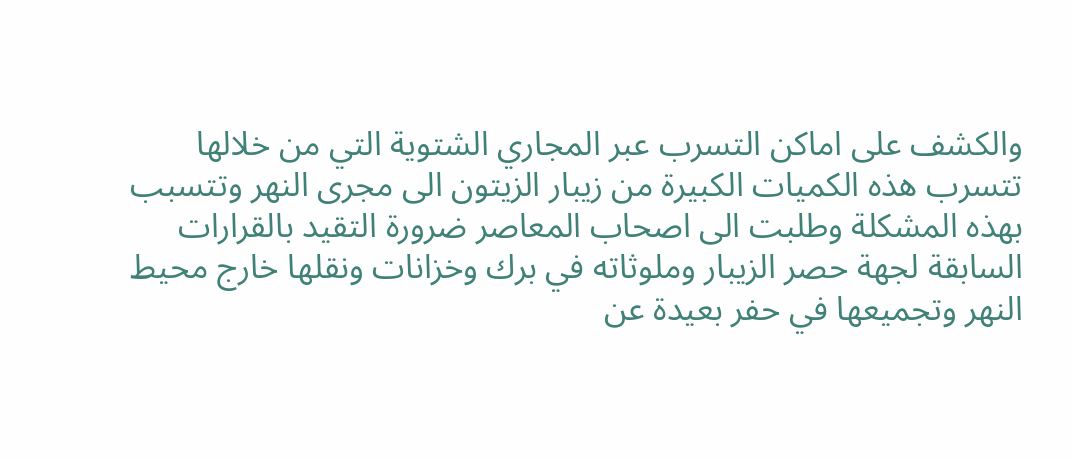والكشف على اماكن التسرب عبر المجاري الشتوية التي من خلالها تتسرب هذه الكميات الكبيرة من زيبار الزيتون الى مجرى النهر وتتسبب بهذه المشكلة وطلبت الى اصحاب المعاصر ضرورة التقيد بالقرارات السابقة لجهة حصر الزيبار وملوثاته في برك وخزانات ونقلها خارج محيط النهر وتجميعها في حفر بعيدة عن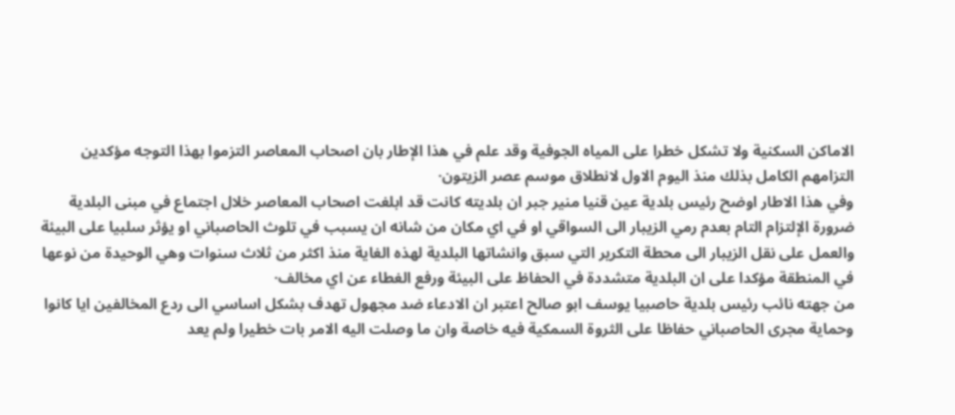الاماكن السكنية ولا تشكل خطرا على المياه الجوفية وقد علم في هذا الإطار بان اصحاب المعاصر التزموا بهذا التوجه مؤكدين التزامهم الكامل بذلك منذ اليوم الاول لانطلاق موسم عصر الزيتون·
وفي هذا الاطار اوضح رئيس بلدية عين قنيا منير جبر ان بلديته كانت قد ابلغت اصحاب المعاصر خلال اجتماع في مبنى البلدية ضرورة الإلتزام التام بعدم رمي الزيبار الى السواقي او في اي مكان من شانه ان يسبب في تلوث الحاصباني او يؤثر سلبيا على البيئة والعمل على نقل الزيبار الى محطة التكرير التي سبق وانشاتها البلدية لهذه الغاية منذ اكثر من ثلاث سنوات وهي الوحيدة من نوعها في المنطقة مؤكدا على ان البلدية متشددة في الحفاظ على البيئة ورفع الغطاء عن اي مخالف·
من جهته نائب رئيس بلدية حاصبيا يوسف ابو صالح اعتبر ان الادعاء ضد مجهول تهدف بشكل اساسي الى ردع المخالفين ايا كانوا وحماية مجرى الحاصباني حفاظا على الثروة السمكية فيه خاصة وان ما وصلت اليه الامر بات خطيرا ولم يعد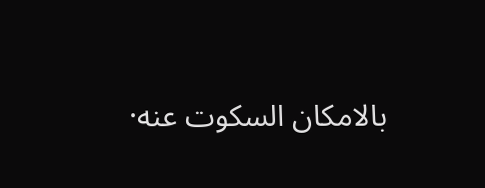بالامكان السكوت عنه·